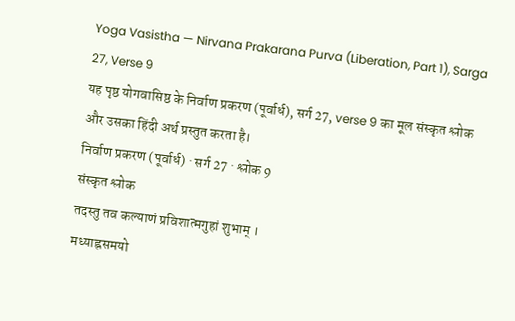Yoga Vasistha — Nirvana Prakarana Purva (Liberation, Part 1), Sarga 27, Verse 9
यह पृष्ठ योगवासिष्ठ के निर्वाण प्रकरण (पूर्वार्ध), सर्ग 27, verse 9 का मूल संस्कृत श्लोक और उसका हिंदी अर्थ प्रस्तुत करता है।
निर्वाण प्रकरण (पूर्वार्ध) · सर्ग 27 · श्लोक 9
संस्कृत श्लोक
तदस्तु तव कल्याणं प्रविशात्मगुहां शुभाम् ।
मध्याह्नसमयो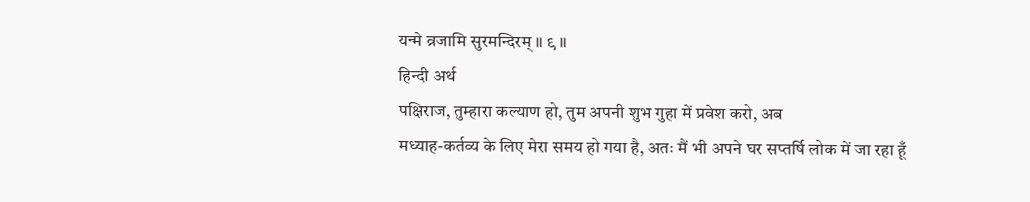यन्मे व्रजामि सुरमन्दिरम् ॥ ९ ॥
हिन्दी अर्थ
पक्षिराज, तुम्हारा कल्याण हो, तुम अपनी शुभ गुहा में प्रवेश करो, अब
मध्याह-कर्तव्य के लिए मेरा समय हो गया है, अतः मैं भी अपने घर सप्तर्षि लोक में जा रहा हूँ